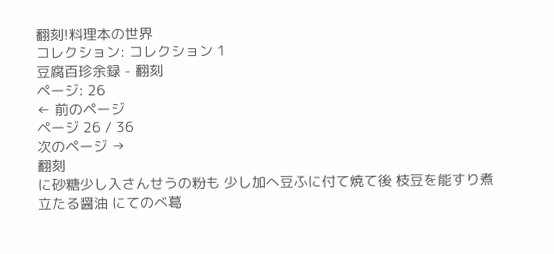翻刻!料理本の世界
コレクション: コレクション 1
豆腐百珍余録 - 翻刻
ページ: 26
← 前のページ
ページ 26 / 36
次のページ →
翻刻
に砂糖少し入さんせうの粉も 少し加へ豆ふに付て焼て後 枝豆を能すり煮立たる醤油 にてのべ葛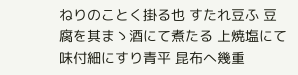ねりのことく掛る也 すたれ豆ふ 豆腐を其まゝ酒にて煮たる 上焼塩にて味付細にすり青平 昆布へ幾重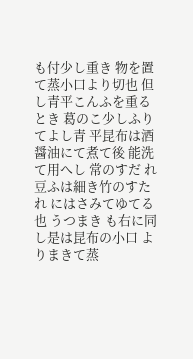も付少し重き 物を置て蒸小口より切也 但し青平こんふを重るとき 葛のこ少しふりてよし青 平昆布は酒醤油にて煮て後 能洗て用へし 常のすだ れ豆ふは細き竹のすたれ にはさみてゆてる也 うつまき も右に同し是は昆布の小口 よりまきて蒸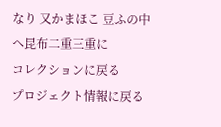なり 又かまほこ 豆ふの中へ昆布二重三重に
コレクションに戻る
プロジェクト情報に戻る